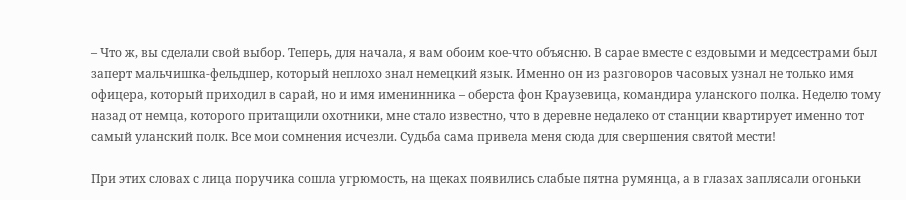– Что ж, вы сделали свой выбор. Теперь, для начала, я вам обоим кое-что объясню. В сарае вместе с ездовыми и медсестрами был заперт мальчишка-фельдшер, который неплохо знал немецкий язык. Именно он из разговоров часовых узнал не только имя офицера, который приходил в сарай, но и имя именинника – оберста фон Краузевица, командира уланского полка. Неделю тому назад от немца, которого притащили охотники, мне стало известно, что в деревне недалеко от станции квартирует именно тот самый уланский полк. Все мои сомнения исчезли. Судьба сама привела меня сюда для свершения святой мести!

При этих словах с лица поручика сошла угрюмость, на щеках появились слабые пятна румянца, а в глазах заплясали огоньки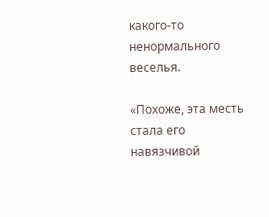какого-то ненормального веселья.

«Похоже, эта месть стала его навязчивой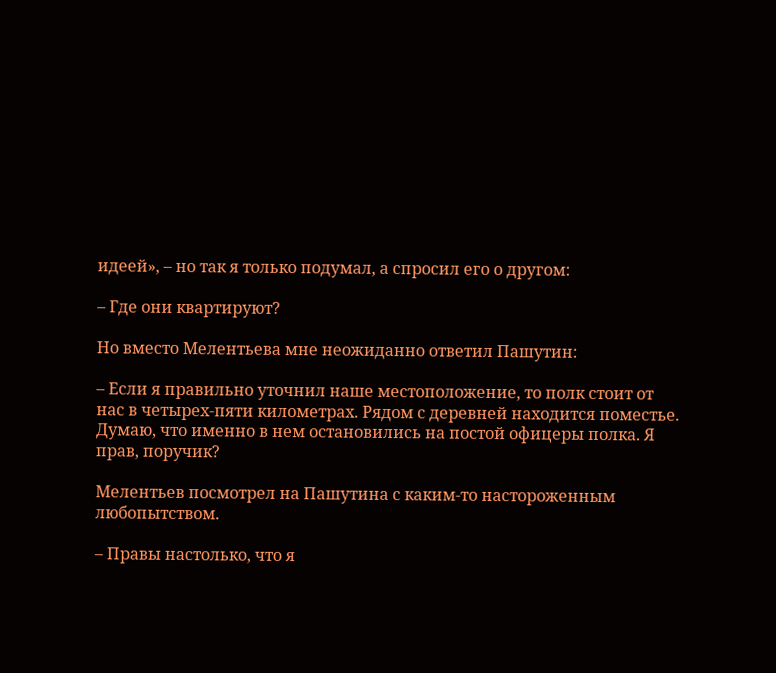идеей», – но так я только подумал, а спросил его о другом:

– Где они квартируют?

Но вместо Мелентьева мне неожиданно ответил Пашутин:

– Если я правильно уточнил наше местоположение, то полк стоит от нас в четырех-пяти километрах. Рядом с деревней находится поместье. Думаю, что именно в нем остановились на постой офицеры полка. Я прав, поручик?

Мелентьев посмотрел на Пашутина с каким-то настороженным любопытством.

– Правы настолько, что я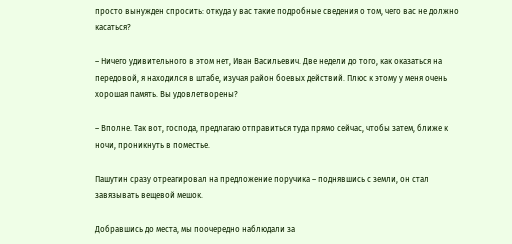просто вынужден спросить: откуда у вас такие подробные сведения о том, чего вас не должно касаться?

– Ничего удивительного в этом нет, Иван Васильевич. Две недели до того, как оказаться на передовой, я находился в штабе, изучая район боевых действий. Плюс к этому у меня очень хорошая память. Вы удовлетворены?

– Вполне. Так вот, господа, предлагаю отправиться туда прямо сейчас, чтобы затем, ближе к ночи, проникнуть в поместье.

Пашутин сразу отреагировал на предложение поручика – поднявшись с земли, он стал завязывать вещевой мешок.

Добравшись до места, мы поочередно наблюдали за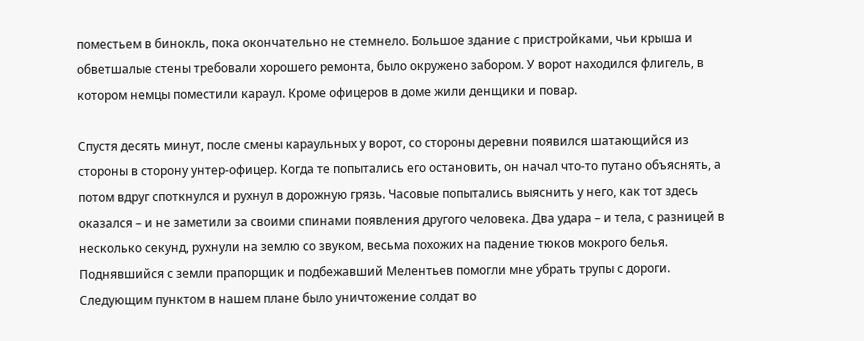поместьем в бинокль, пока окончательно не стемнело. Большое здание с пристройками, чьи крыша и обветшалые стены требовали хорошего ремонта, было окружено забором. У ворот находился флигель, в котором немцы поместили караул. Кроме офицеров в доме жили денщики и повар.

Спустя десять минут, после смены караульных у ворот, со стороны деревни появился шатающийся из стороны в сторону унтер-офицер. Когда те попытались его остановить, он начал что-то путано объяснять, а потом вдруг споткнулся и рухнул в дорожную грязь. Часовые попытались выяснить у него, как тот здесь оказался – и не заметили за своими спинами появления другого человека. Два удара – и тела, с разницей в несколько секунд, рухнули на землю со звуком, весьма похожих на падение тюков мокрого белья. Поднявшийся с земли прапорщик и подбежавший Мелентьев помогли мне убрать трупы с дороги. Следующим пунктом в нашем плане было уничтожение солдат во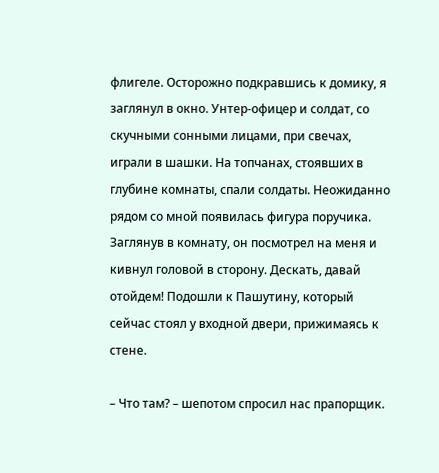флигеле. Осторожно подкравшись к домику, я заглянул в окно. Унтер-офицер и солдат, со скучными сонными лицами, при свечах, играли в шашки. На топчанах, стоявших в глубине комнаты, спали солдаты. Неожиданно рядом со мной появилась фигура поручика. Заглянув в комнату, он посмотрел на меня и кивнул головой в сторону. Дескать, давай отойдем! Подошли к Пашутину, который сейчас стоял у входной двери, прижимаясь к стене.

– Что там? – шепотом спросил нас прапорщик.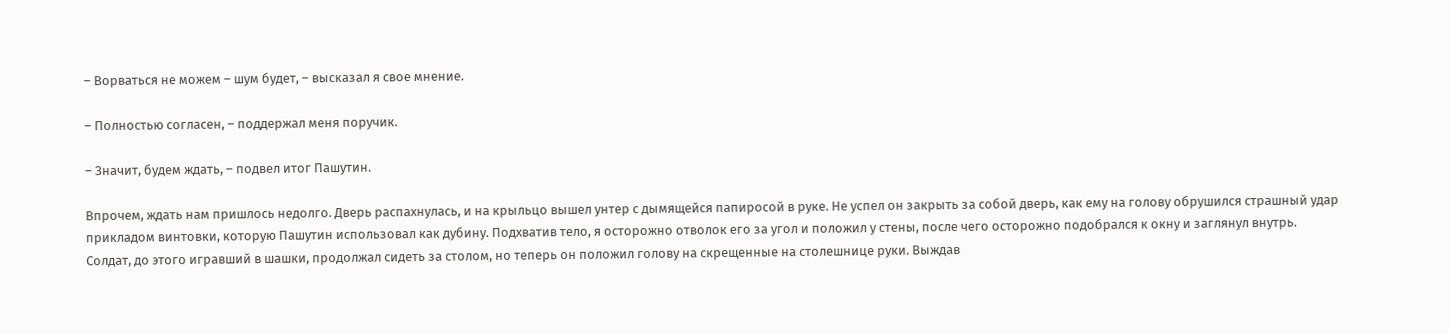– Ворваться не можем – шум будет, – высказал я свое мнение.

– Полностью согласен, – поддержал меня поручик.

– Значит, будем ждать, – подвел итог Пашутин.

Впрочем, ждать нам пришлось недолго. Дверь распахнулась, и на крыльцо вышел унтер с дымящейся папиросой в руке. Не успел он закрыть за собой дверь, как ему на голову обрушился страшный удар прикладом винтовки, которую Пашутин использовал как дубину. Подхватив тело, я осторожно отволок его за угол и положил у стены, после чего осторожно подобрался к окну и заглянул внутрь. Солдат, до этого игравший в шашки, продолжал сидеть за столом, но теперь он положил голову на скрещенные на столешнице руки. Выждав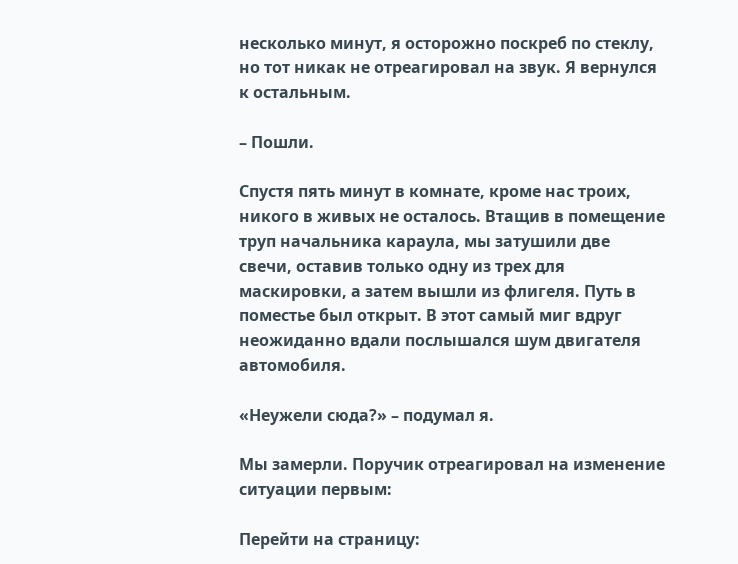несколько минут, я осторожно поскреб по стеклу, но тот никак не отреагировал на звук. Я вернулся к остальным.

– Пошли.

Спустя пять минут в комнате, кроме нас троих, никого в живых не осталось. Втащив в помещение труп начальника караула, мы затушили две свечи, оставив только одну из трех для маскировки, а затем вышли из флигеля. Путь в поместье был открыт. В этот самый миг вдруг неожиданно вдали послышался шум двигателя автомобиля.

«Неужели сюда?» – подумал я.

Мы замерли. Поручик отреагировал на изменение ситуации первым:

Перейти на страницу: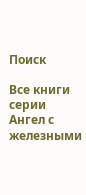Поиск

Все книги серии Ангел с железными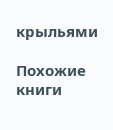крыльями

Похожие книги